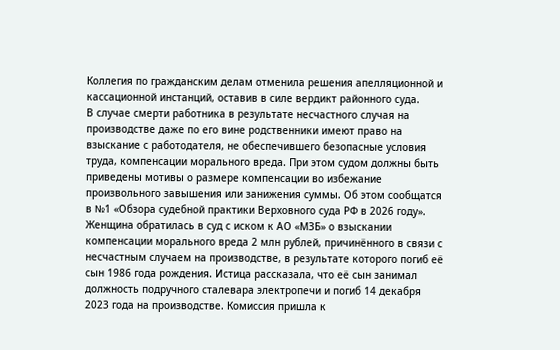Коллегия по гражданским делам отменила решения апелляционной и кассационной инстанций, оставив в силе вердикт районного суда.
В случае смерти работника в результате несчастного случая на производстве даже по его вине родственники имеют право на взыскание с работодателя, не обеспечившего безопасные условия труда, компенсации морального вреда. При этом судом должны быть приведены мотивы о размере компенсации во избежание произвольного завышения или занижения суммы. Об этом сообщатся в №1 «Обзора судебной практики Верховного суда РФ в 2026 году».
Женщина обратилась в суд с иском к АО «МЗБ» о взыскании компенсации морального вреда 2 млн рублей, причинённого в связи с несчастным случаем на производстве, в результате которого погиб её сын 1986 года рождения. Истица рассказала, что её сын занимал должность подручного сталевара электропечи и погиб 14 декабря 2023 года на производстве. Комиссия пришла к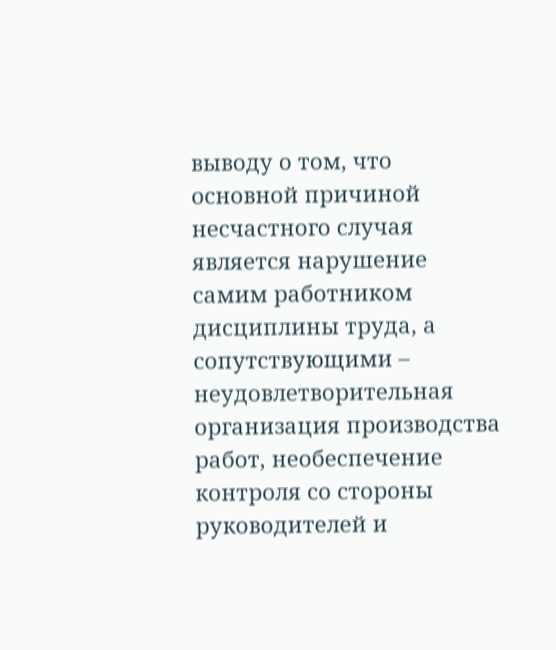выводу о том, что основной причиной несчастного случая является нарушение самим работником дисциплины труда, а сопутствующими – неудовлетворительная организация производства работ, необеспечение контроля со стороны руководителей и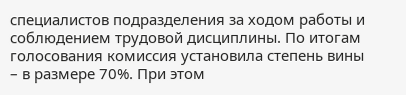специалистов подразделения за ходом работы и соблюдением трудовой дисциплины. По итогам голосования комиссия установила степень вины – в размере 70%. При этом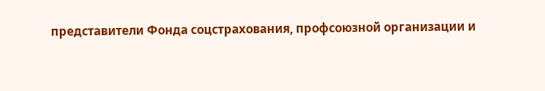представители Фонда соцстрахования, профсоюзной организации и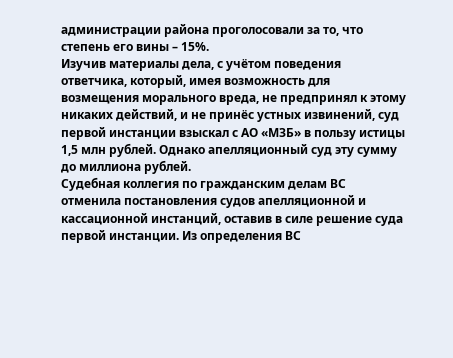администрации района проголосовали за то, что степень его вины – 15%.
Изучив материалы дела, с учётом поведения ответчика, который, имея возможность для возмещения морального вреда, не предпринял к этому никаких действий, и не принёс устных извинений, суд первой инстанции взыскал с АО «МЗБ» в пользу истицы 1,5 млн рублей. Однако апелляционный суд эту сумму до миллиона рублей.
Судебная коллегия по гражданским делам ВС отменила постановления судов апелляционной и кассационной инстанций, оставив в силе решение суда первой инстанции. Из определения ВС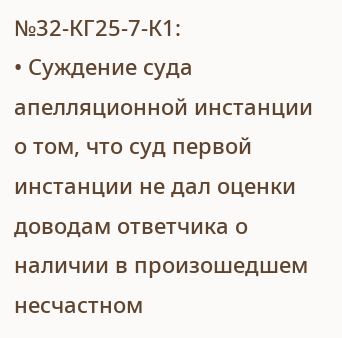№32-КГ25-7-К1:
• Суждение суда апелляционной инстанции о том, что суд первой инстанции не дал оценки доводам ответчика о наличии в произошедшем несчастном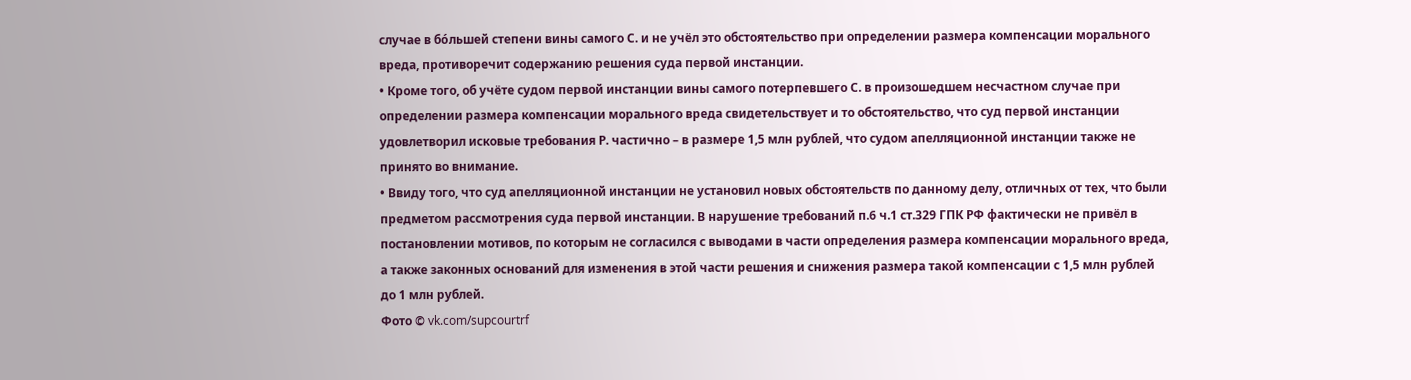случае в бóльшей степени вины самого С. и не учёл это обстоятельство при определении размера компенсации морального вреда, противоречит содержанию решения суда первой инстанции.
• Кроме того, об учёте судом первой инстанции вины самого потерпевшего С. в произошедшем несчастном случае при определении размера компенсации морального вреда свидетельствует и то обстоятельство, что суд первой инстанции удовлетворил исковые требования Р. частично – в размере 1,5 млн рублей, что судом апелляционной инстанции также не принято во внимание.
• Ввиду того, что суд апелляционной инстанции не установил новых обстоятельств по данному делу, отличных от тех, что были предметом рассмотрения суда первой инстанции. В нарушение требований п.6 ч.1 ст.329 ГПК РФ фактически не привёл в постановлении мотивов, по которым не согласился с выводами в части определения размера компенсации морального вреда, а также законных оснований для изменения в этой части решения и снижения размера такой компенсации с 1,5 млн рублей до 1 млн рублей.
Фото © vk.com/supcourtrf